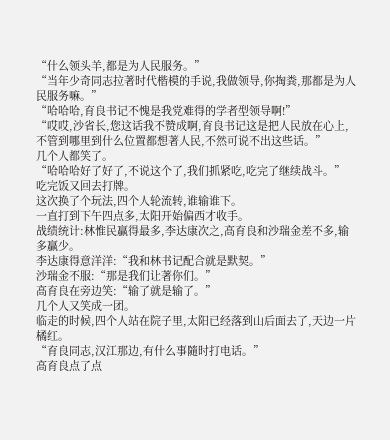“什么领头羊,都是为人民服务。”
“当年少奇同志拉著时代楷模的手说,我做领导,你掏粪,那都是为人民服务嘛。”
“哈哈哈,育良书记不愧是我党难得的学者型领导啊!”
“哎哎,沙省长,您这话我不赞成啊,育良书记这是把人民放在心上,不管到哪里到什么位置都想著人民,不然可说不出这些话。”
几个人都笑了。
“哈哈哈好了好了,不说这个了,我们抓紧吃,吃完了继续战斗。”
吃完饭又回去打牌。
这次换了个玩法,四个人轮流转,谁输谁下。
一直打到下午四点多,太阳开始偏西才收手。
战绩统计:林惟民贏得最多,李达康次之,高育良和沙瑞金差不多,输多贏少。
李达康得意洋洋:“我和林书记配合就是默契。”
沙瑞金不服:“那是我们让著你们。”
高育良在旁边笑:“输了就是输了。”
几个人又笑成一团。
临走的时候,四个人站在院子里,太阳已经落到山后面去了,天边一片橘红。
“育良同志,汉江那边,有什么事隨时打电话。”
高育良点了点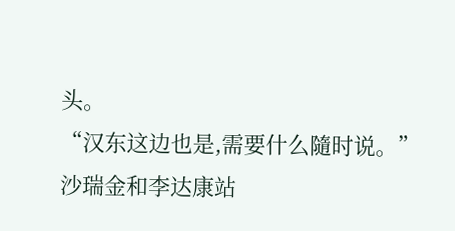头。
“汉东这边也是,需要什么隨时说。”
沙瑞金和李达康站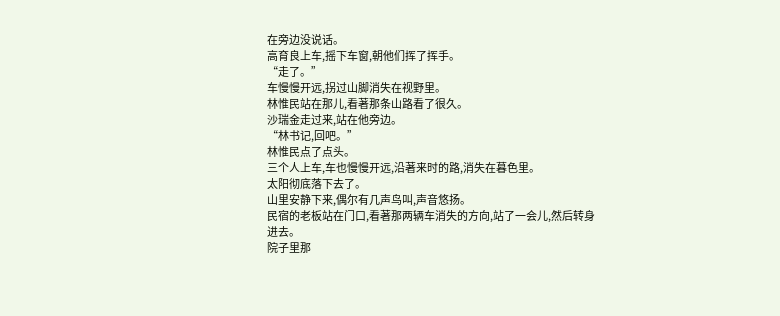在旁边没说话。
高育良上车,摇下车窗,朝他们挥了挥手。
“走了。”
车慢慢开远,拐过山脚消失在视野里。
林惟民站在那儿,看著那条山路看了很久。
沙瑞金走过来,站在他旁边。
“林书记,回吧。”
林惟民点了点头。
三个人上车,车也慢慢开远,沿著来时的路,消失在暮色里。
太阳彻底落下去了。
山里安静下来,偶尔有几声鸟叫,声音悠扬。
民宿的老板站在门口,看著那两辆车消失的方向,站了一会儿,然后转身进去。
院子里那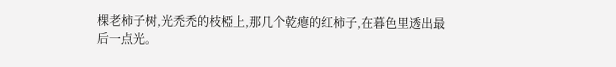棵老柿子树,光禿禿的枝椏上,那几个乾瘪的红柿子,在暮色里透出最后一点光。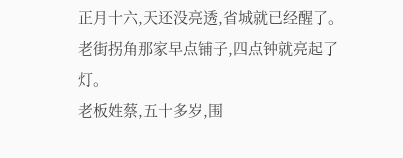正月十六,天还没亮透,省城就已经醒了。
老街拐角那家早点铺子,四点钟就亮起了灯。
老板姓蔡,五十多岁,围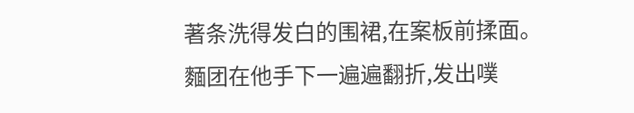著条洗得发白的围裙,在案板前揉面。
麵团在他手下一遍遍翻折,发出噗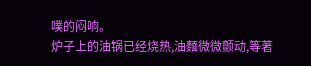噗的闷响。
炉子上的油锅已经烧热,油麵微微颤动,等著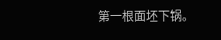第一根面坯下锅。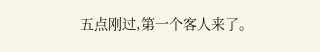五点刚过,第一个客人来了。